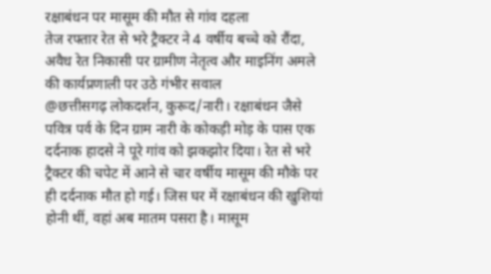रक्षाबंधन पर मासूम की मौत से गांव दहला
तेज रफ्तार रेत से भरे ट्रैक्टर ने 4 वर्षीय बच्चे को रौंदा, अवैध रेत निकासी पर ग्रामीण नेतृत्व और माइनिंग अमले की कार्यप्रणाली पर उठे गंभीर सवाल
@छत्तीसगढ़ लोकदर्शन, कुरूद/नारी। रक्षाबंधन जैसे पवित्र पर्व के दिन ग्राम नारी के कोकड़ी मोड़ के पास एक दर्दनाक हादसे ने पूरे गांव को झकझोर दिया। रेत से भरे ट्रैक्टर की चपेट में आने से चार वर्षीय मासूम की मौके पर ही दर्दनाक मौत हो गई। जिस घर में रक्षाबंधन की खुशियां होनी थीं, वहां अब मातम पसरा है। मासूम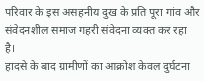परिवार के इस असहनीय दुख के प्रति पूरा गांव और संवेदनशील समाज गहरी संवेदना व्यक्त कर रहा है।
हादसे के बाद ग्रामीणों का आक्रोश केवल दुर्घटना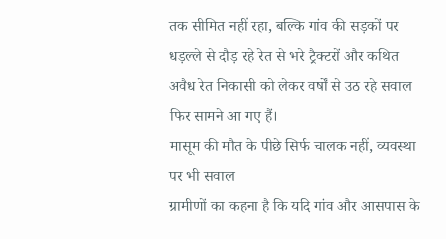तक सीमित नहीं रहा, बल्कि गांव की सड़कों पर धड़ल्ले से दौड़ रहे रेत से भरे ट्रैक्टरों और कथित अवैध रेत निकासी को लेकर वर्षों से उठ रहे सवाल फिर सामने आ गए हैं।
मासूम की मौत के पीछे सिर्फ चालक नहीं, व्यवस्था पर भी सवाल
ग्रामीणों का कहना है कि यदि गांव और आसपास के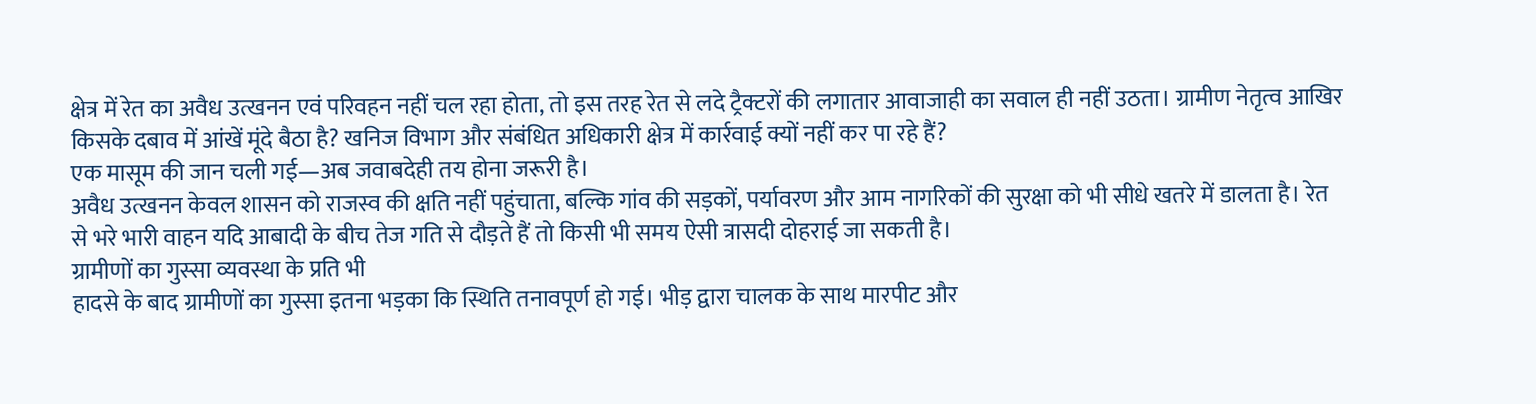क्षेत्र में रेत का अवैध उत्खनन एवं परिवहन नहीं चल रहा होता, तो इस तरह रेत से लदे ट्रैक्टरों की लगातार आवाजाही का सवाल ही नहीं उठता। ग्रामीण नेतृत्व आखिर किसके दबाव में आंखें मूंदे बैठा है? खनिज विभाग और संबंधित अधिकारी क्षेत्र में कार्रवाई क्यों नहीं कर पा रहे हैं?
एक मासूम की जान चली गई—अब जवाबदेही तय होना जरूरी है।
अवैध उत्खनन केवल शासन को राजस्व की क्षति नहीं पहुंचाता, बल्कि गांव की सड़कों, पर्यावरण और आम नागरिकों की सुरक्षा को भी सीधे खतरे में डालता है। रेत से भरे भारी वाहन यदि आबादी के बीच तेज गति से दौड़ते हैं तो किसी भी समय ऐसी त्रासदी दोहराई जा सकती है।
ग्रामीणों का गुस्सा व्यवस्था के प्रति भी
हादसे के बाद ग्रामीणों का गुस्सा इतना भड़का कि स्थिति तनावपूर्ण हो गई। भीड़ द्वारा चालक के साथ मारपीट और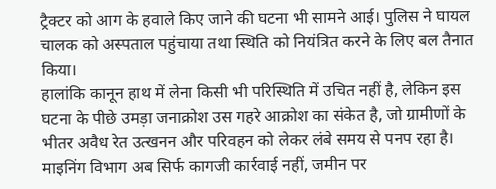ट्रैक्टर को आग के हवाले किए जाने की घटना भी सामने आई। पुलिस ने घायल चालक को अस्पताल पहुंचाया तथा स्थिति को नियंत्रित करने के लिए बल तैनात किया।
हालांकि कानून हाथ में लेना किसी भी परिस्थिति में उचित नहीं है, लेकिन इस घटना के पीछे उमड़ा जनाक्रोश उस गहरे आक्रोश का संकेत है, जो ग्रामीणों के भीतर अवैध रेत उत्खनन और परिवहन को लेकर लंबे समय से पनप रहा है।
माइनिंग विभाग अब सिर्फ कागजी कार्रवाई नहीं, जमीन पर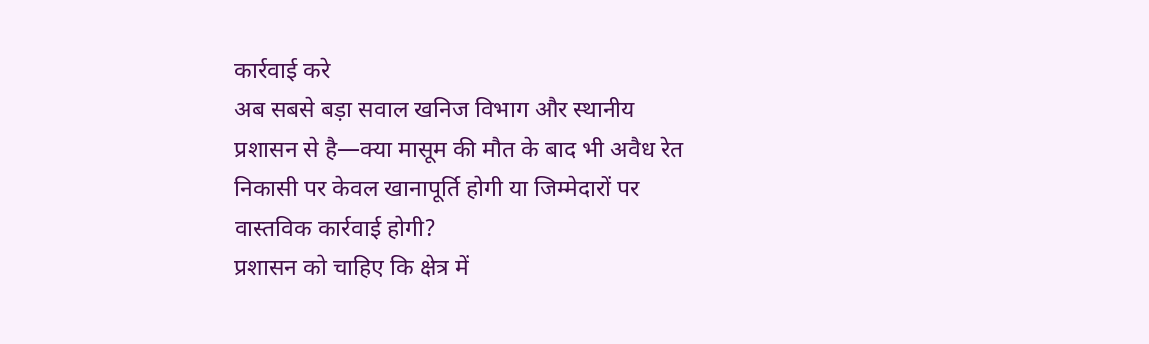कार्रवाई करे
अब सबसे बड़ा सवाल खनिज विभाग और स्थानीय प्रशासन से है—क्या मासूम की मौत के बाद भी अवैध रेत निकासी पर केवल खानापूर्ति होगी या जिम्मेदारों पर वास्तविक कार्रवाई होगी?
प्रशासन को चाहिए कि क्षेत्र में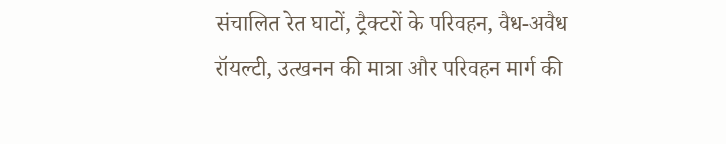संचालित रेत घाटों, ट्रैक्टरों के परिवहन, वैध-अवैध रॉयल्टी, उत्खनन की मात्रा और परिवहन मार्ग की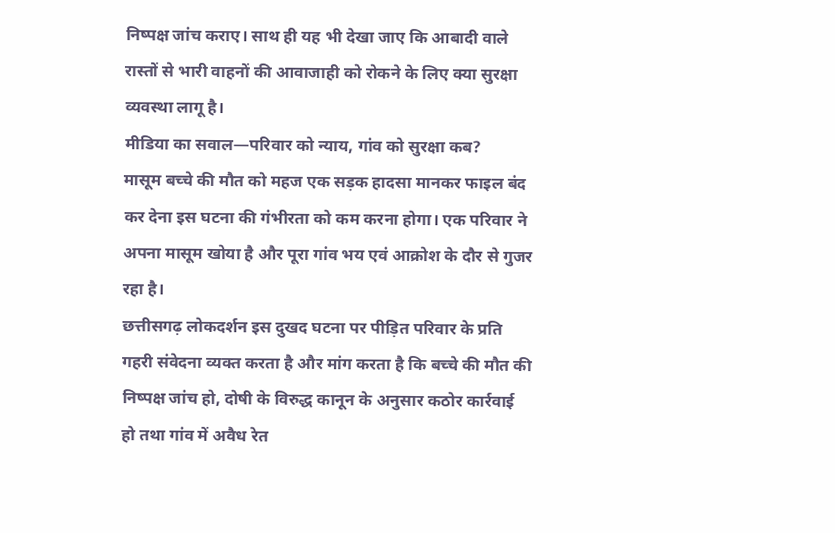निष्पक्ष जांच कराए। साथ ही यह भी देखा जाए कि आबादी वाले रास्तों से भारी वाहनों की आवाजाही को रोकने के लिए क्या सुरक्षा व्यवस्था लागू है।
मीडिया का सवाल—परिवार को न्याय, गांव को सुरक्षा कब?
मासूम बच्चे की मौत को महज एक सड़क हादसा मानकर फाइल बंद कर देना इस घटना की गंभीरता को कम करना होगा। एक परिवार ने अपना मासूम खोया है और पूरा गांव भय एवं आक्रोश के दौर से गुजर रहा है।
छत्तीसगढ़ लोकदर्शन इस दुखद घटना पर पीड़ित परिवार के प्रति गहरी संवेदना व्यक्त करता है और मांग करता है कि बच्चे की मौत की निष्पक्ष जांच हो, दोषी के विरुद्ध कानून के अनुसार कठोर कार्रवाई हो तथा गांव में अवैध रेत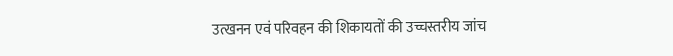उत्खनन एवं परिवहन की शिकायतों की उच्चस्तरीय जांच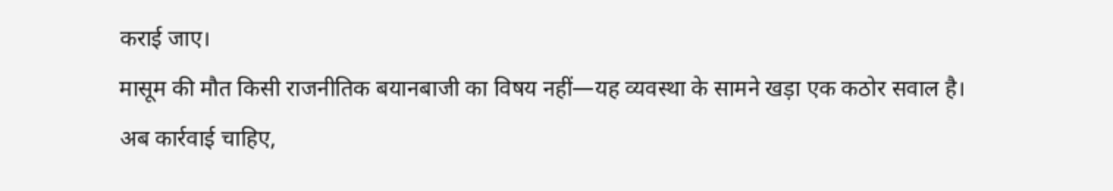कराई जाए।
मासूम की मौत किसी राजनीतिक बयानबाजी का विषय नहीं—यह व्यवस्था के सामने खड़ा एक कठोर सवाल है।
अब कार्रवाई चाहिए,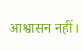आश्वासन नहीं।